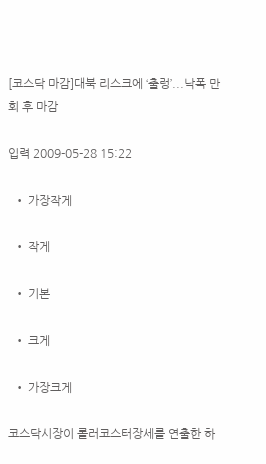[코스닥 마감]대북 리스크에 ‘출렁’...낙폭 만회 후 마감

입력 2009-05-28 15:22

  • 가장작게

  • 작게

  • 기본

  • 크게

  • 가장크게

코스닥시장이 롤러코스터장세를 연출한 하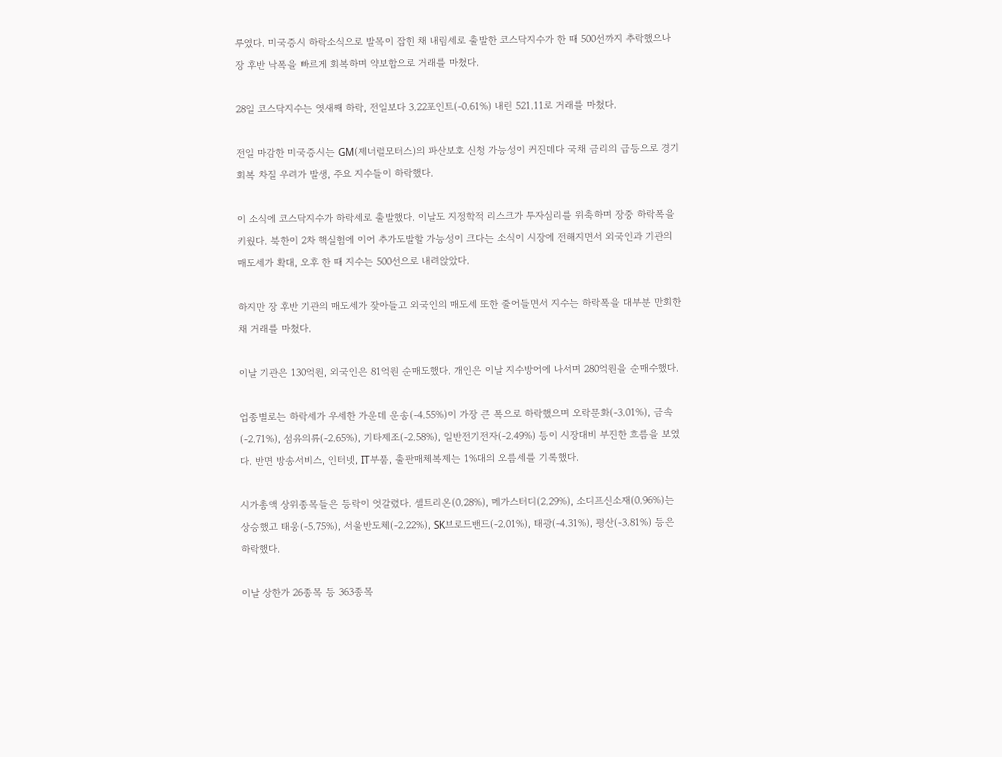루였다. 미국증시 하락소식으로 발목이 잡힌 채 내림세로 출발한 코스닥지수가 한 때 500선까지 추락했으나 장 후반 낙폭을 빠르게 회복하며 약보합으로 거래를 마쳤다.

28일 코스닥지수는 엿새째 하락, 전일보다 3.22포인트(-0.61%) 내린 521.11로 거래를 마쳤다.

전일 마감한 미국증시는 GM(제너럴모터스)의 파산보호 신청 가능성이 커진데다 국채 금리의 급등으로 경기회복 차질 우려가 발생, 주요 지수들이 하락했다.

이 소식에 코스닥지수가 하락세로 출발했다. 이날도 지정학적 리스크가 투자심리를 위축하며 장중 하락폭을 키웠다. 북한이 2차 핵실험에 이어 추가도발할 가능성이 크다는 소식이 시장에 전해지면서 외국인과 기관의 매도세가 확대, 오후 한 때 지수는 500선으로 내려앉았다.

하지만 장 후반 기관의 매도세가 잦아들고 외국인의 매도세 또한 줄어들면서 지수는 하락폭을 대부분 만회한 채 거래를 마쳤다.

이날 기관은 130억원, 외국인은 81억원 순매도했다. 개인은 이날 지수방어에 나서며 280억원을 순매수했다.

업종별로는 하락세가 우세한 가운데 운송(-4.55%)이 가장 큰 폭으로 하락했으며 오락문화(-3.01%), 금속(-2.71%), 섬유의류(-2.65%), 기타제조(-2.58%), 일반전기전자(-2.49%) 등이 시장대비 부진한 흐름을 보였다. 반면 방송서비스, 인터넷, IT부품, 출판매체복제는 1%대의 오름세를 기록했다.

시가총액 상위종목들은 등락이 엇갈렸다. 셀트리온(0.28%), 메가스터디(2.29%), 소디프신소재(0.96%)는 상승했고 태웅(-5.75%), 서울반도체(-2.22%), SK브로드밴드(-2.01%), 태광(-4.31%), 평산(-3.81%) 등은 하락했다.

이날 상한가 26종목 등 363종목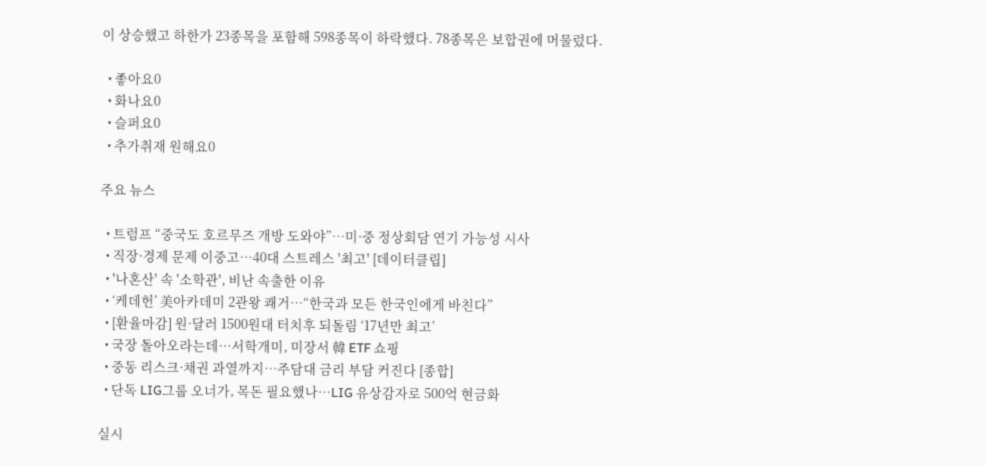이 상승했고 하한가 23종목을 포함해 598종목이 하락했다. 78종목은 보합권에 머물렀다.

  • 좋아요0
  • 화나요0
  • 슬퍼요0
  • 추가취재 원해요0

주요 뉴스

  • 트럼프 “중국도 호르무즈 개방 도와야”…미·중 정상회담 연기 가능성 시사
  • 직장·경제 문제 이중고…40대 스트레스 '최고' [데이터클립]
  • '나혼산' 속 '소학관', 비난 속출한 이유
  • ‘케데헌’ 美아카데미 2관왕 쾌거⋯“한국과 모든 한국인에게 바친다”
  • [환율마감] 원·달러 1500원대 터치후 되돌림 ‘17년만 최고’
  • 국장 돌아오라는데…서학개미, 미장서 韓 ETF 쇼핑
  • 중동 리스크·채권 과열까지…주담대 금리 부담 커진다 [종합]
  • 단독 LIG그룹 오너가, 목돈 필요했나…LIG 유상감자로 500억 현금화

실시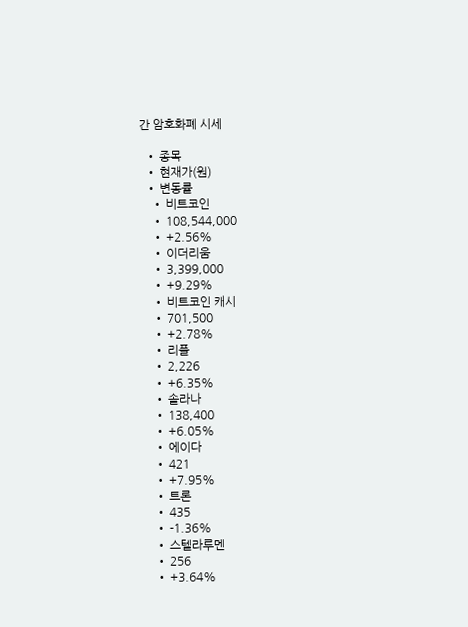간 암호화폐 시세

  • 종목
  • 현재가(원)
  • 변동률
    • 비트코인
    • 108,544,000
    • +2.56%
    • 이더리움
    • 3,399,000
    • +9.29%
    • 비트코인 캐시
    • 701,500
    • +2.78%
    • 리플
    • 2,226
    • +6.35%
    • 솔라나
    • 138,400
    • +6.05%
    • 에이다
    • 421
    • +7.95%
    • 트론
    • 435
    • -1.36%
    • 스텔라루멘
    • 256
    • +3.64%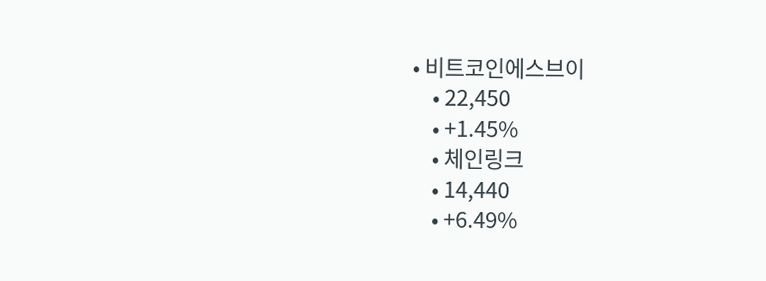• 비트코인에스브이
    • 22,450
    • +1.45%
    • 체인링크
    • 14,440
    • +6.49%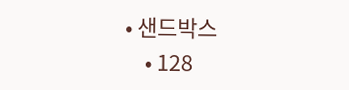• 샌드박스
    • 128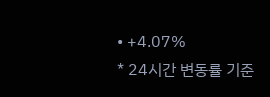• +4.07%
* 24시간 변동률 기준